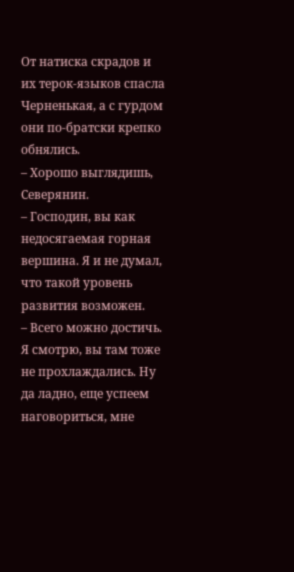От натиска скрадов и их терок-языков спасла Черненькая, а с гурдом они по-братски крепко обнялись.
– Хорошо выглядишь, Северянин.
– Господин, вы как недосягаемая горная вершина. Я и не думал, что такой уровень развития возможен.
– Всего можно достичь. Я смотрю, вы там тоже не прохлаждались. Ну да ладно, еще успеем наговориться, мне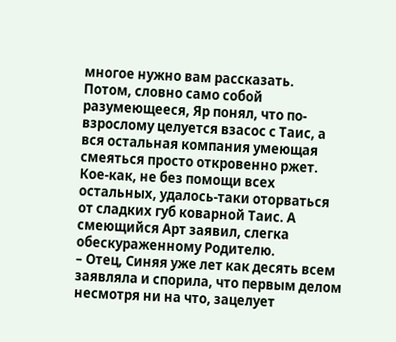многое нужно вам рассказать.
Потом, словно само собой разумеющееся, Яр понял, что по-взрослому целуется взасос с Таис, а вся остальная компания умеющая смеяться просто откровенно ржет. Кое-как, не без помощи всех остальных, удалось-таки оторваться от сладких губ коварной Таис. А смеющийся Арт заявил, слегка обескураженному Родителю.
– Отец, Синяя уже лет как десять всем заявляла и спорила, что первым делом несмотря ни на что, зацелует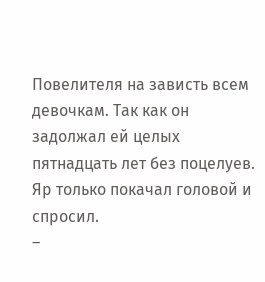Повелителя на зависть всем девочкам. Так как он задолжал ей целых пятнадцать лет без поцелуев. Яр только покачал головой и спросил.
–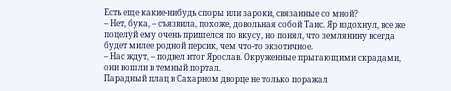Есть еще какие-нибудь споры или зароки, связанные со мной?
– Нет, бука, – съязвила, похоже, довольная собой Таис. Яр вздохнул, все же поцелуй ему очень пришелся по вкусу, но понял, что землянину всегда будет милее родной персик, чем что-то экзотичное.
– Нас ждут, – подвел итог Ярослав. Окруженные прыгающими скрадами, они вошли в темный портал.
Парадный плац в Сахарном дворце не только поражал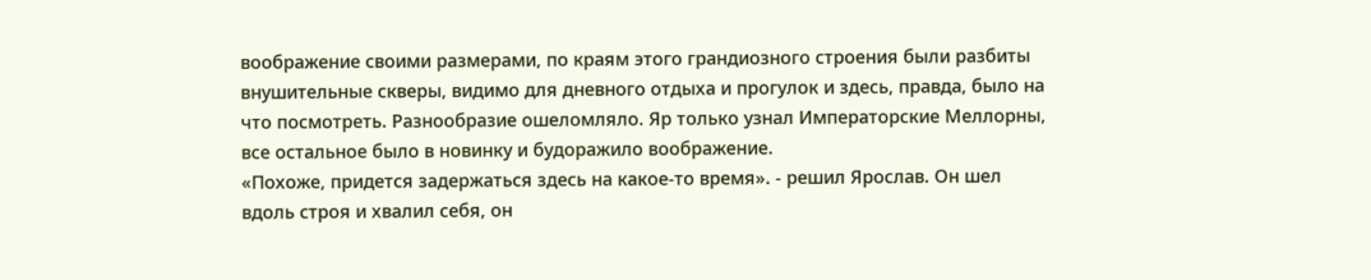воображение своими размерами, по краям этого грандиозного строения были разбиты внушительные скверы, видимо для дневного отдыха и прогулок и здесь, правда, было на что посмотреть. Разнообразие ошеломляло. Яр только узнал Императорские Меллорны, все остальное было в новинку и будоражило воображение.
«Похоже, придется задержаться здесь на какое-то время». - решил Ярослав. Он шел вдоль строя и хвалил себя, он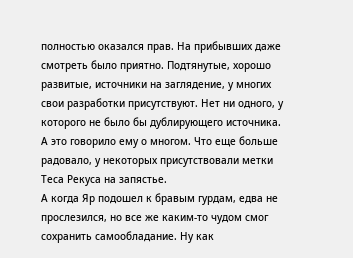полностью оказался прав. На прибывших даже смотреть было приятно. Подтянутые, хорошо развитые, источники на заглядение, у многих свои разработки присутствуют. Нет ни одного, у которого не было бы дублирующего источника. А это говорило ему о многом. Что еще больше радовало, у некоторых присутствовали метки Теса Рекуса на запястье.
А когда Яр подошел к бравым гурдам, едва не прослезился, но все же каким-то чудом смог сохранить самообладание. Ну как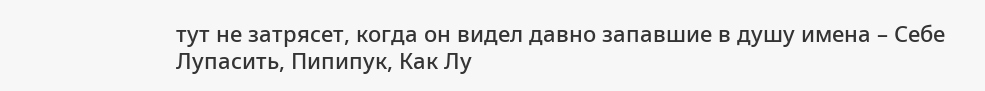тут не затрясет, когда он видел давно запавшие в душу имена – Себе Лупасить, Пипипук, Как Лу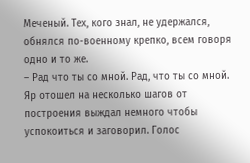Меченый. Тех, кого знал, не удержался, обнялся по-военному крепко, всем говоря одно и то же.
– Рад что ты со мной. Рад, что ты со мной.
Яр отошел на несколько шагов от построения выждал немного чтобы успокоиться и заговорил. Голос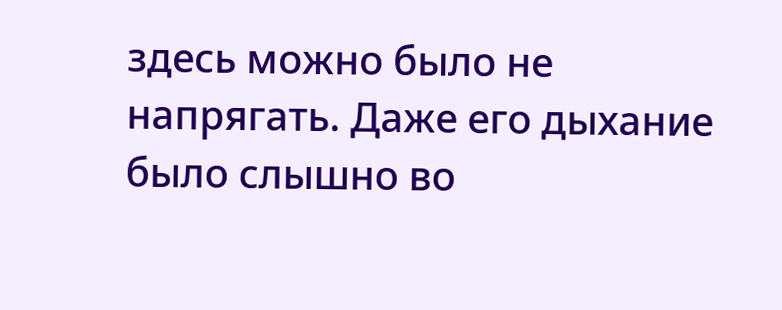здесь можно было не напрягать. Даже его дыхание было слышно во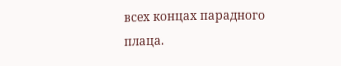всех концах парадного плаца.